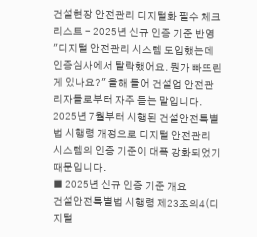건설현장 안전관리 디지털화 필수 체크리스트 - 2025년 신규 인증 기준 반영
"디지털 안전관리 시스템 도입했는데 인증심사에서 탈락했어요. 뭔가 빠뜨린 게 있나요?" 올해 들어 건설업 안전관리자들로부터 자주 듣는 말입니다. 2025년 7월부터 시행된 건설안전특별법 시행령 개정으로 디지털 안전관리 시스템의 인증 기준이 대폭 강화되었기 때문입니다.
■ 2025년 신규 인증 기준 개요
건설안전특별법 시행령 제23조의4(디지털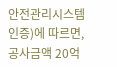안전관리시스템 인증)에 따르면, 공사금액 20억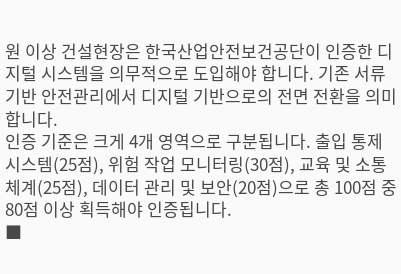원 이상 건설현장은 한국산업안전보건공단이 인증한 디지털 시스템을 의무적으로 도입해야 합니다. 기존 서류 기반 안전관리에서 디지털 기반으로의 전면 전환을 의미합니다.
인증 기준은 크게 4개 영역으로 구분됩니다. 출입 통제 시스템(25점), 위험 작업 모니터링(30점), 교육 및 소통 체계(25점), 데이터 관리 및 보안(20점)으로 총 100점 중 80점 이상 획득해야 인증됩니다.
■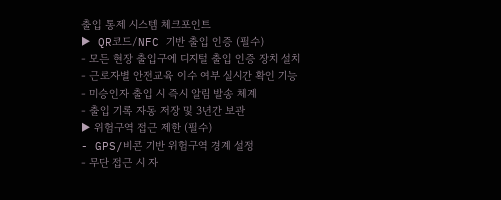출입 통제 시스템 체크포인트
▶ QR코드/NFC 기반 출입 인증 (필수)
- 모든 현장 출입구에 디지털 출입 인증 장치 설치
- 근로자별 안전교육 이수 여부 실시간 확인 기능
- 미승인자 출입 시 즉시 알림 발송 체계
- 출입 기록 자동 저장 및 3년간 보관
▶ 위험구역 접근 제한 (필수)
- GPS/비콘 기반 위험구역 경계 설정
- 무단 접근 시 자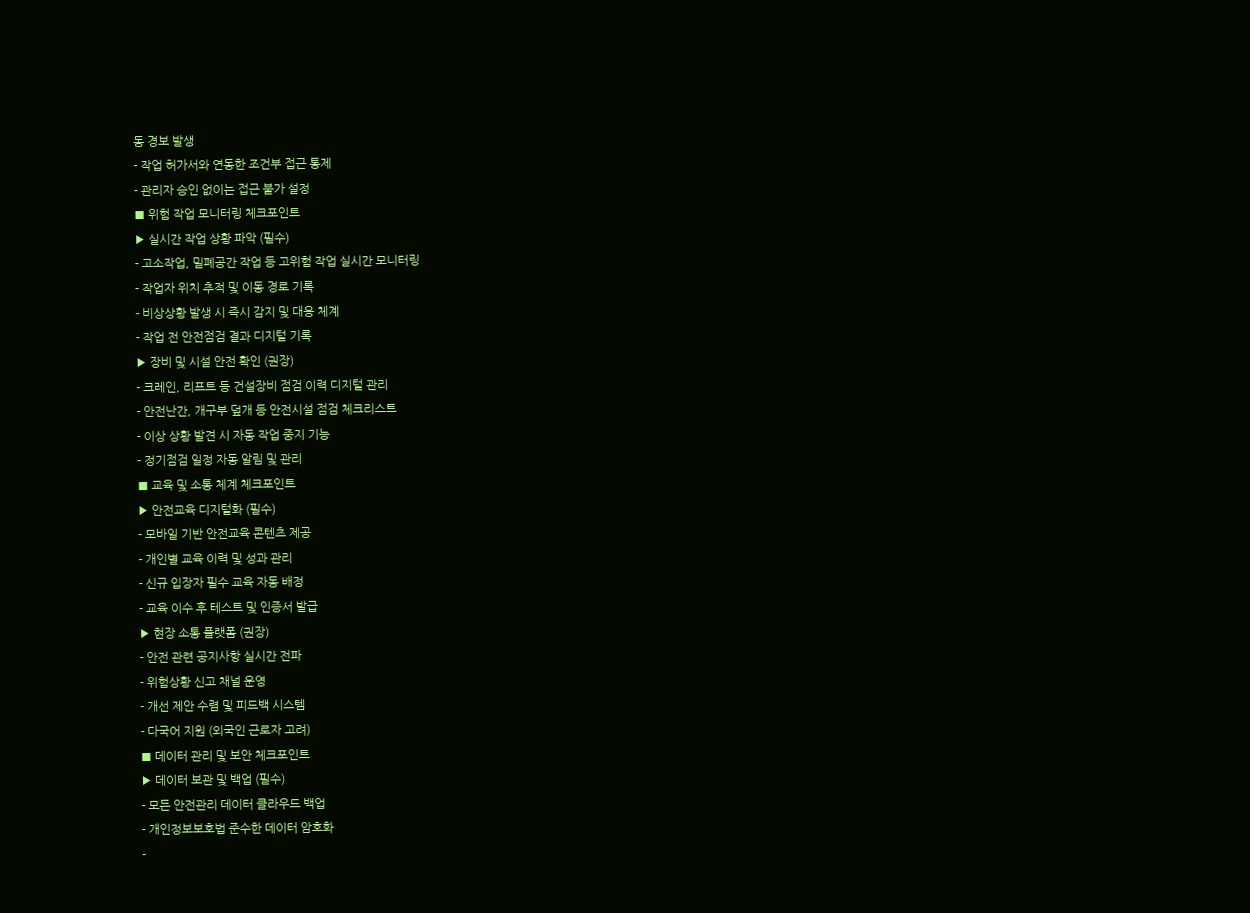동 경보 발생
- 작업 허가서와 연동한 조건부 접근 통제
- 관리자 승인 없이는 접근 불가 설정
■ 위험 작업 모니터링 체크포인트
▶ 실시간 작업 상황 파악 (필수)
- 고소작업, 밀폐공간 작업 등 고위험 작업 실시간 모니터링
- 작업자 위치 추적 및 이동 경로 기록
- 비상상황 발생 시 즉시 감지 및 대응 체계
- 작업 전 안전점검 결과 디지털 기록
▶ 장비 및 시설 안전 확인 (권장)
- 크레인, 리프트 등 건설장비 점검 이력 디지털 관리
- 안전난간, 개구부 덮개 등 안전시설 점검 체크리스트
- 이상 상황 발견 시 자동 작업 중지 기능
- 정기점검 일정 자동 알림 및 관리
■ 교육 및 소통 체계 체크포인트
▶ 안전교육 디지털화 (필수)
- 모바일 기반 안전교육 콘텐츠 제공
- 개인별 교육 이력 및 성과 관리
- 신규 입장자 필수 교육 자동 배정
- 교육 이수 후 테스트 및 인증서 발급
▶ 현장 소통 플랫폼 (권장)
- 안전 관련 공지사항 실시간 전파
- 위험상황 신고 채널 운영
- 개선 제안 수렴 및 피드백 시스템
- 다국어 지원 (외국인 근로자 고려)
■ 데이터 관리 및 보안 체크포인트
▶ 데이터 보관 및 백업 (필수)
- 모든 안전관리 데이터 클라우드 백업
- 개인정보보호법 준수한 데이터 암호화
-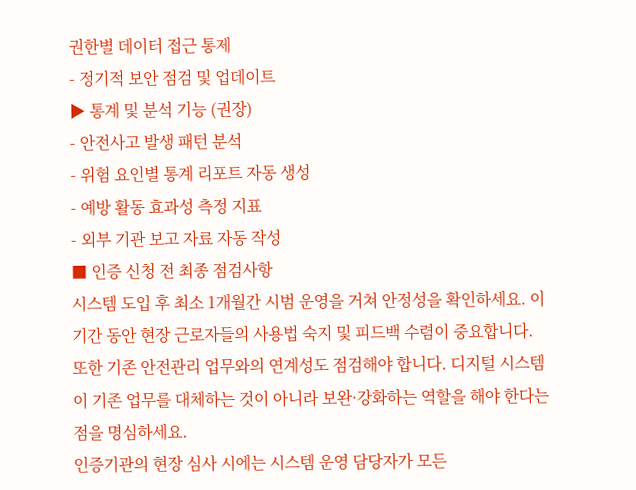권한별 데이터 접근 통제
- 정기적 보안 점검 및 업데이트
▶ 통계 및 분석 기능 (권장)
- 안전사고 발생 패턴 분석
- 위험 요인별 통계 리포트 자동 생성
- 예방 활동 효과성 측정 지표
- 외부 기관 보고 자료 자동 작성
■ 인증 신청 전 최종 점검사항
시스템 도입 후 최소 1개월간 시범 운영을 거쳐 안정성을 확인하세요. 이 기간 동안 현장 근로자들의 사용법 숙지 및 피드백 수렴이 중요합니다.
또한 기존 안전관리 업무와의 연계성도 점검해야 합니다. 디지털 시스템이 기존 업무를 대체하는 것이 아니라 보완·강화하는 역할을 해야 한다는 점을 명심하세요.
인증기관의 현장 심사 시에는 시스템 운영 담당자가 모든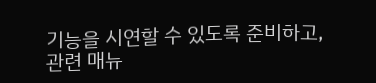기능을 시연할 수 있도록 준비하고, 관련 매뉴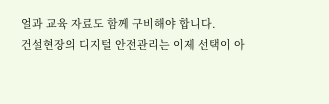얼과 교육 자료도 함께 구비해야 합니다.
건설현장의 디지털 안전관리는 이제 선택이 아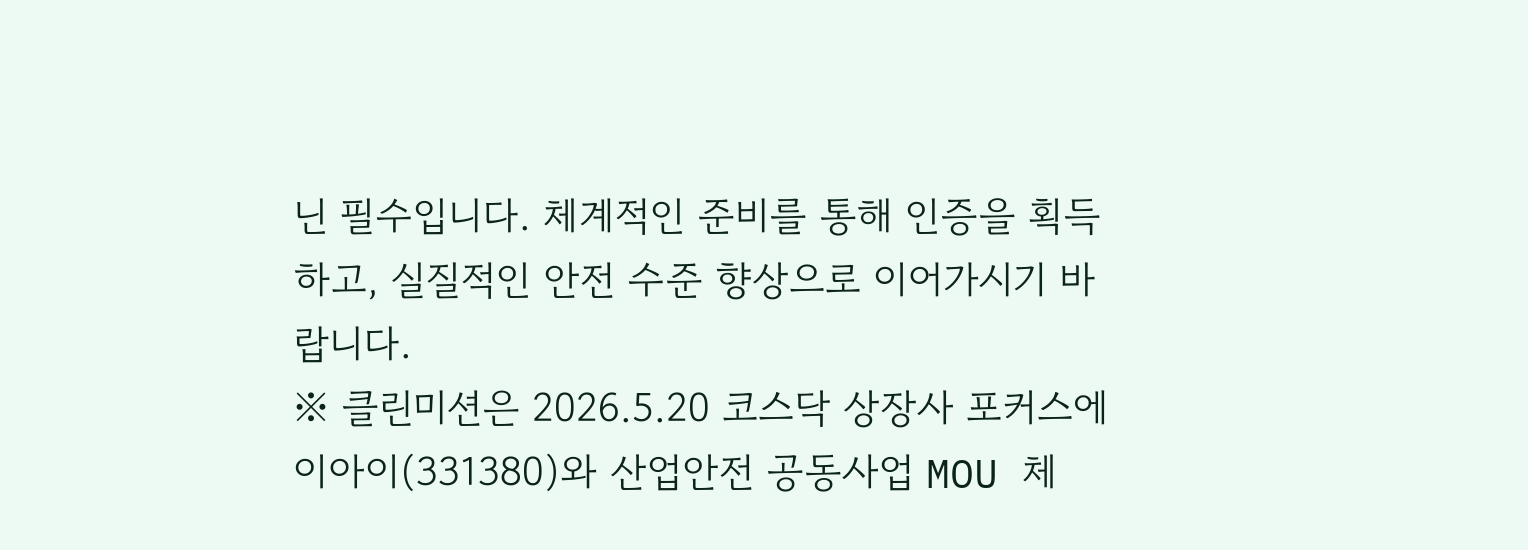닌 필수입니다. 체계적인 준비를 통해 인증을 획득하고, 실질적인 안전 수준 향상으로 이어가시기 바랍니다.
※ 클린미션은 2026.5.20 코스닥 상장사 포커스에이아이(331380)와 산업안전 공동사업 MOU 체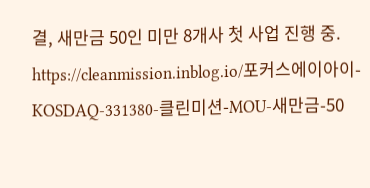결, 새만금 50인 미만 8개사 첫 사업 진행 중. https://cleanmission.inblog.io/포커스에이아이-KOSDAQ-331380-클린미션-MOU-새만금-50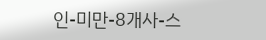인-미만-8개사-스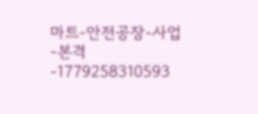마트-안전공장-사업-본격-1779258310593